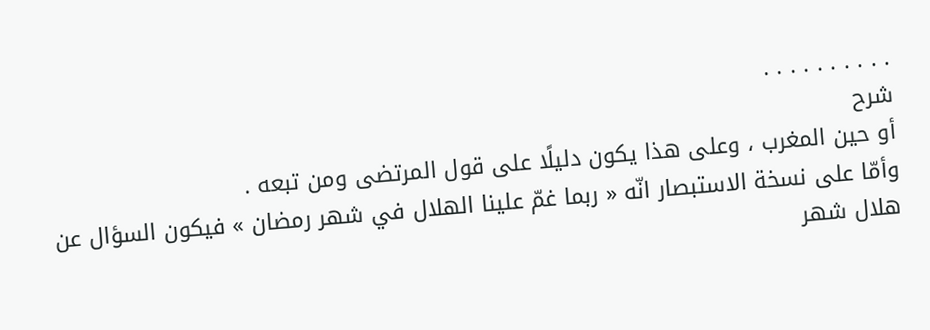. . . . . . . . . .
شرح
أو حين المغرب ، وعلى هذا يكون دليلًا على قول المرتضى ومن تبعه .
وأمّا على نسخة الاستبصار انّه « ربما غمّ علينا الهلال في شهر رمضان » فيكون السؤال عن هلال شهر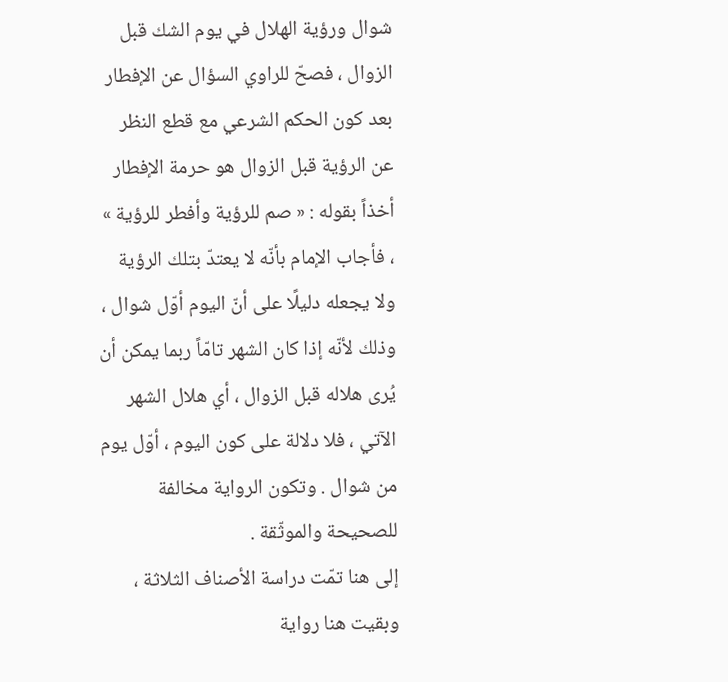شوال ورؤية الهلال في يوم الشك قبل الزوال ، فصحّ للراوي السؤال عن الإفطار بعد كون الحكم الشرعي مع قطع النظر عن الرؤية قبل الزوال هو حرمة الإفطار أخذاً بقوله : « صم للرؤية وأفطر للرؤية » ، فأجاب الإمام بأنّه لا يعتدّ بتلك الرؤية ولا يجعله دليلًا على أنّ اليوم أوّل شوال ، وذلك لأنّه إذا كان الشهر تامّاً ربما يمكن أن يُرى هلاله قبل الزوال ، أي هلال الشهر الآتي ، فلا دلالة على كون اليوم ، أوّل يوم من شوال . وتكون الرواية مخالفة للصحيحة والموثّقة .
إلى هنا تمّت دراسة الأصناف الثلاثة ، وبقيت هنا رواية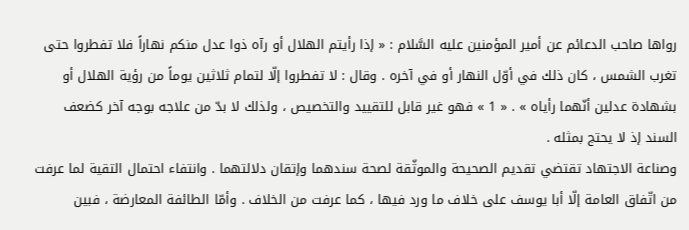رواها صاحب الدعائم عن أمير المؤمنين عليه السَّلام : « إذا رأيتم الهلال أو رآه ذوا عدل منكم نهاراً فلا تفطروا حتى تغرب الشمس ، كان ذلك في أوّل النهار أو في آخره . وقال : لا تفطروا إلّا لتمام ثلاثين يوماً من رؤية الهلال أو بشهادة عدلين أنّهما رأياه » . « 1 » فهو غير قابل للتقييد والتخصيص ، ولذلك لا بدّ من علاجه بوجه آخر كضعف السند إذ لا يحتج بمثله .
وصناعة الاجتهاد تقتضي تقديم الصحيحة والموثّقة لصحة سندهما وإتقان دلالتهما . وانتفاء احتمال التقية لما عرفت من اتّفاق العامة إلّا أبا يوسف على خلاف ما ورد فيها ، كما عرفت من الخلاف . وأمّا الطائفة المعارضة ، فبين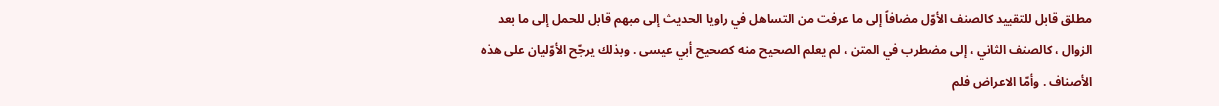مطلق قابل للتقييد كالصنف الأوّل مضافاً إلى ما عرفت من التساهل في راويا الحديث إلى مبهم قابل للحمل إلى ما بعد الزوال ، كالصنف الثاني ، إلى مضطرب في المتن ، لم يعلم الصحيح منه كصحيح أبي عيسى . وبذلك يرجّح الأوّليان على هذه الأصناف . وأمّا الاعراض فلم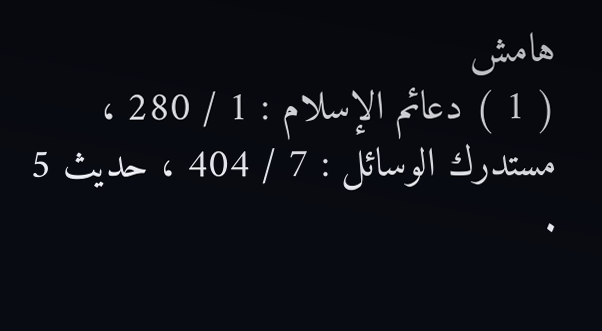هامش
( 1 ) دعائم الإسلام : 1 / 280 ، مستدرك الوسائل : 7 / 404 ، حديث 5 .